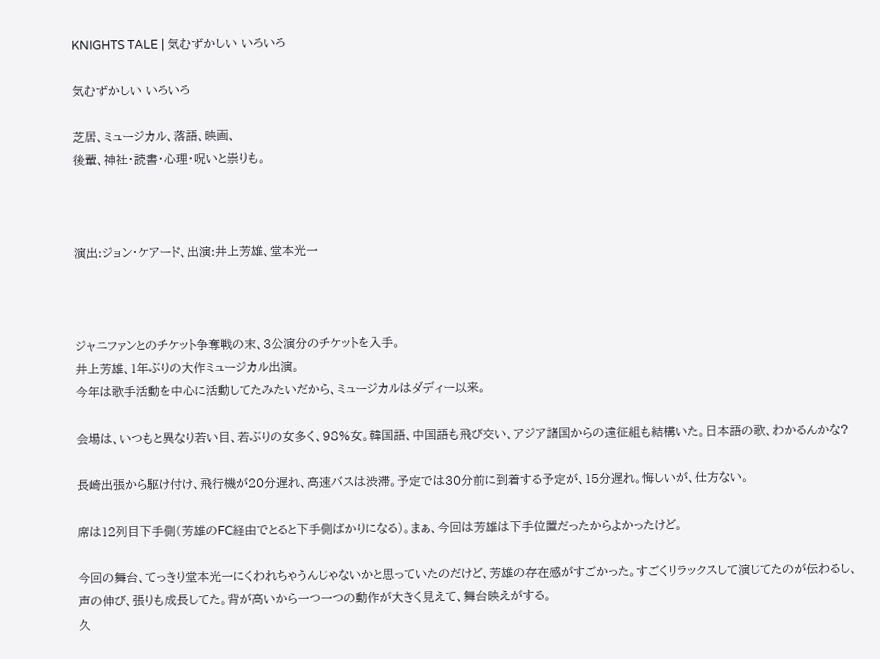KNIGHTS TALE | 気むずかしい いろいろ

気むずかしい いろいろ

芝居、ミュージカル、落語、映画、
後輩、神社・読書・心理・呪いと祟りも。



演出:ジョン・ケアード、出演:井上芳雄、堂本光一



ジャニファンとのチケット争奪戦の末、3公演分のチケットを入手。
井上芳雄、1年ぶりの大作ミュージカル出演。
今年は歌手活動を中心に活動してたみたいだから、ミュージカルはダディー以来。

会場は、いつもと異なり若い目、若ぶりの女多く、98%女。韓国語、中国語も飛び交い、アジア諸国からの遠征組も結構いた。日本語の歌、わかるんかな?

長崎出張から駆け付け、飛行機が20分遅れ、高速バスは渋滞。予定では30分前に到着する予定が、15分遅れ。悔しいが、仕方ない。

席は12列目下手側(芳雄のFC経由でとると下手側ばかりになる)。まぁ、今回は芳雄は下手位置だったからよかったけど。

今回の舞台、てっきり堂本光一にくわれちゃうんじゃないかと思っていたのだけど、芳雄の存在感がすごかった。すごくリラックスして演じてたのが伝わるし、声の伸び、張りも成長してた。背が高いから一つ一つの動作が大きく見えて、舞台映えがする。
久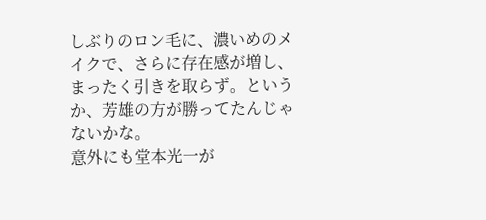しぶりのロン毛に、濃いめのメイクで、さらに存在感が増し、まったく引きを取らず。というか、芳雄の方が勝ってたんじゃないかな。
意外にも堂本光一が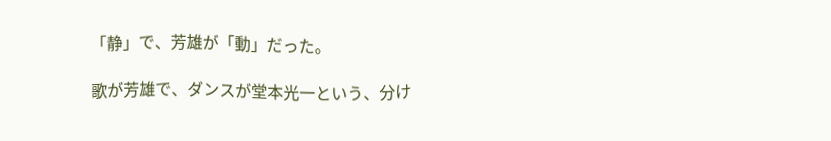「静」で、芳雄が「動」だった。

歌が芳雄で、ダンスが堂本光一という、分け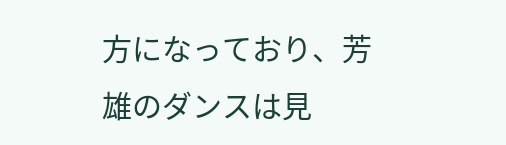方になっており、芳雄のダンスは見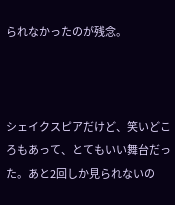られなかったのが残念。



シェイクスピアだけど、笑いどころもあって、とてもいい舞台だった。あと2回しか見られないの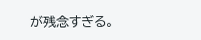が残念すぎる。